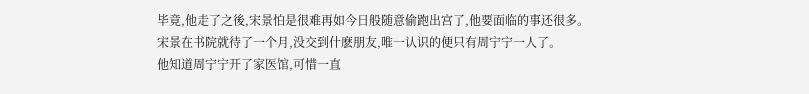毕竟,他走了之後,宋景怕是很难再如今日般随意偷跑出宫了,他要面临的事还很多。
宋景在书院就待了一个月,没交到什麽朋友,唯一认识的便只有周宁宁一人了。
他知道周宁宁开了家医馆,可惜一直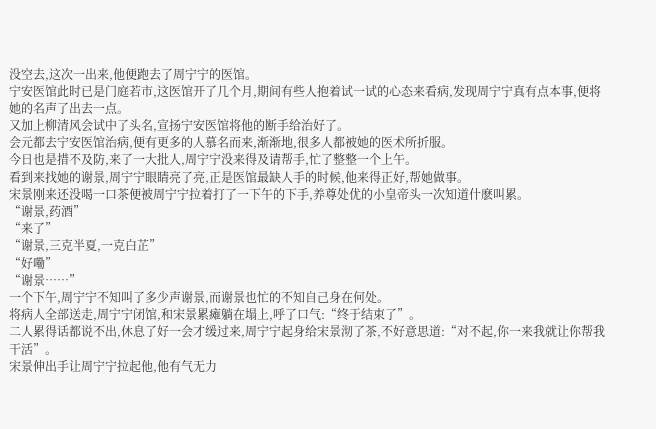没空去,这次一出来,他便跑去了周宁宁的医馆。
宁安医馆此时已是门庭若市,这医馆开了几个月,期间有些人抱着试一试的心态来看病,发现周宁宁真有点本事,便将她的名声了出去一点。
又加上柳清风会试中了头名,宣扬宁安医馆将他的断手给治好了。
会元都去宁安医馆治病,便有更多的人慕名而来,渐渐地,很多人都被她的医术所折服。
今日也是措不及防,来了一大批人,周宁宁没来得及请帮手,忙了整整一个上午。
看到来找她的谢景,周宁宁眼睛亮了亮,正是医馆最缺人手的时候,他来得正好,帮她做事。
宋景刚来还没喝一口茶便被周宁宁拉着打了一下午的下手,养尊处优的小皇帝头一次知道什麽叫累。
“谢景,药酒”
“来了”
“谢景,三克半夏,一克白芷”
“好嘞”
“谢景……”
一个下午,周宁宁不知叫了多少声谢景,而谢景也忙的不知自己身在何处。
将病人全部送走,周宁宁闭馆,和宋景累瘫躺在塌上,呼了口气:“终于结束了”。
二人累得话都说不出,休息了好一会才缓过来,周宁宁起身给宋景沏了茶,不好意思道:“对不起,你一来我就让你帮我干活”。
宋景伸出手让周宁宁拉起他,他有气无力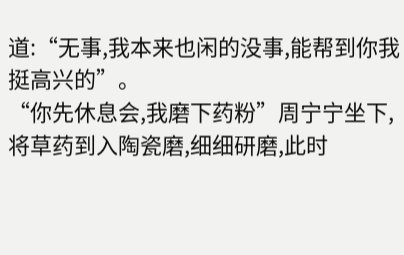道:“无事,我本来也闲的没事,能帮到你我挺高兴的”。
“你先休息会,我磨下药粉”周宁宁坐下,将草药到入陶瓷磨,细细研磨,此时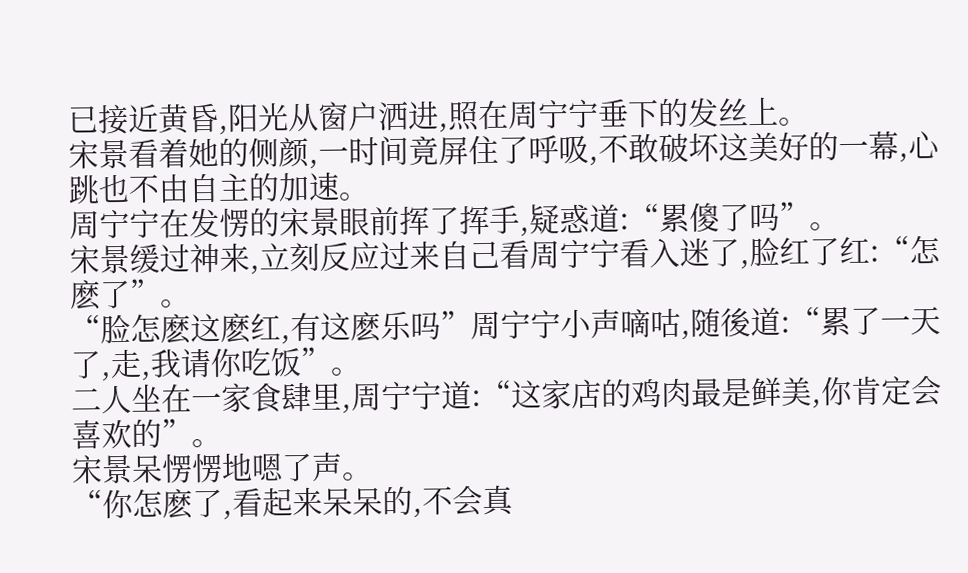已接近黄昏,阳光从窗户洒进,照在周宁宁垂下的发丝上。
宋景看着她的侧颜,一时间竟屏住了呼吸,不敢破坏这美好的一幕,心跳也不由自主的加速。
周宁宁在发愣的宋景眼前挥了挥手,疑惑道:“累傻了吗”。
宋景缓过神来,立刻反应过来自己看周宁宁看入迷了,脸红了红:“怎麽了”。
“脸怎麽这麽红,有这麽乐吗”周宁宁小声嘀咕,随後道:“累了一天了,走,我请你吃饭”。
二人坐在一家食肆里,周宁宁道:“这家店的鸡肉最是鲜美,你肯定会喜欢的”。
宋景呆愣愣地嗯了声。
“你怎麽了,看起来呆呆的,不会真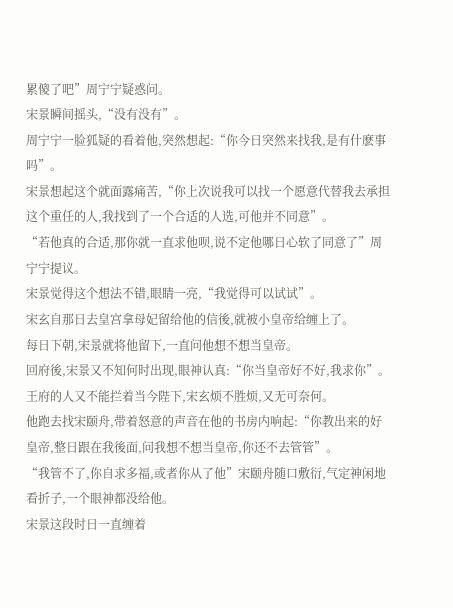累傻了吧”周宁宁疑惑问。
宋景瞬间摇头,“没有没有”。
周宁宁一脸狐疑的看着他,突然想起:“你今日突然来找我,是有什麽事吗”。
宋景想起这个就面露痛苦,“你上次说我可以找一个愿意代替我去承担这个重任的人,我找到了一个合适的人选,可他并不同意”。
“若他真的合适,那你就一直求他呗,说不定他哪日心软了同意了”周宁宁提议。
宋景觉得这个想法不错,眼睛一亮,“我觉得可以试试”。
宋玄自那日去皇宫拿母妃留给他的信後,就被小皇帝给缠上了。
每日下朝,宋景就将他留下,一直问他想不想当皇帝。
回府後,宋景又不知何时出现,眼神认真:“你当皇帝好不好,我求你”。
王府的人又不能拦着当今陛下,宋玄烦不胜烦,又无可奈何。
他跑去找宋颐舟,带着怒意的声音在他的书房内响起:“你教出来的好皇帝,整日跟在我後面,问我想不想当皇帝,你还不去管管”。
“我管不了,你自求多福,或者你从了他”宋颐舟随口敷衍,气定神闲地看折子,一个眼神都没给他。
宋景这段时日一直缠着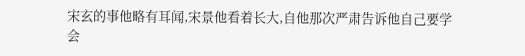宋玄的事他略有耳闻,宋景他看着长大,自他那次严肃告诉他自己要学会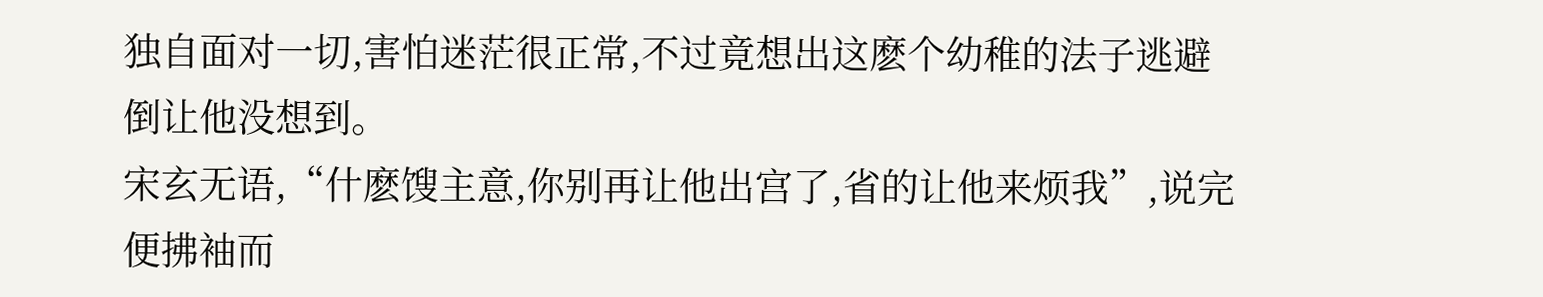独自面对一切,害怕迷茫很正常,不过竟想出这麽个幼稚的法子逃避倒让他没想到。
宋玄无语,“什麽馊主意,你别再让他出宫了,省的让他来烦我”,说完便拂袖而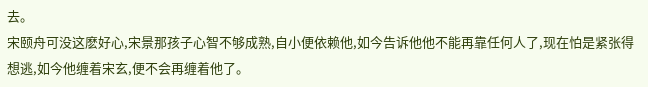去。
宋颐舟可没这麽好心,宋景那孩子心智不够成熟,自小便依赖他,如今告诉他他不能再靠任何人了,现在怕是紧张得想逃,如今他缠着宋玄,便不会再缠着他了。